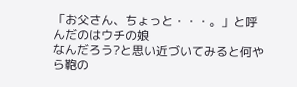「お父さん、ちょっと・・・。」と呼んだのはウチの娘
なんだろう?と思い近づいてみると何やら鞄の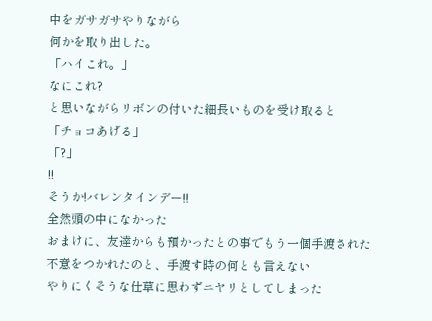中をガサガサやりながら
何かを取り出した。
「ハイこれ。」
なにこれ?
と思いながらリボンの付いた細長いものを受け取ると
「チョコあげる」
「?」
!!
そうか!バレンタインデー!!
全然頭の中になかった
おまけに、友達からも預かったとの事でもう一個手渡された
不意をつかれたのと、手渡す時の何とも言えない
やりにくそうな仕草に思わずニヤリとしてしまった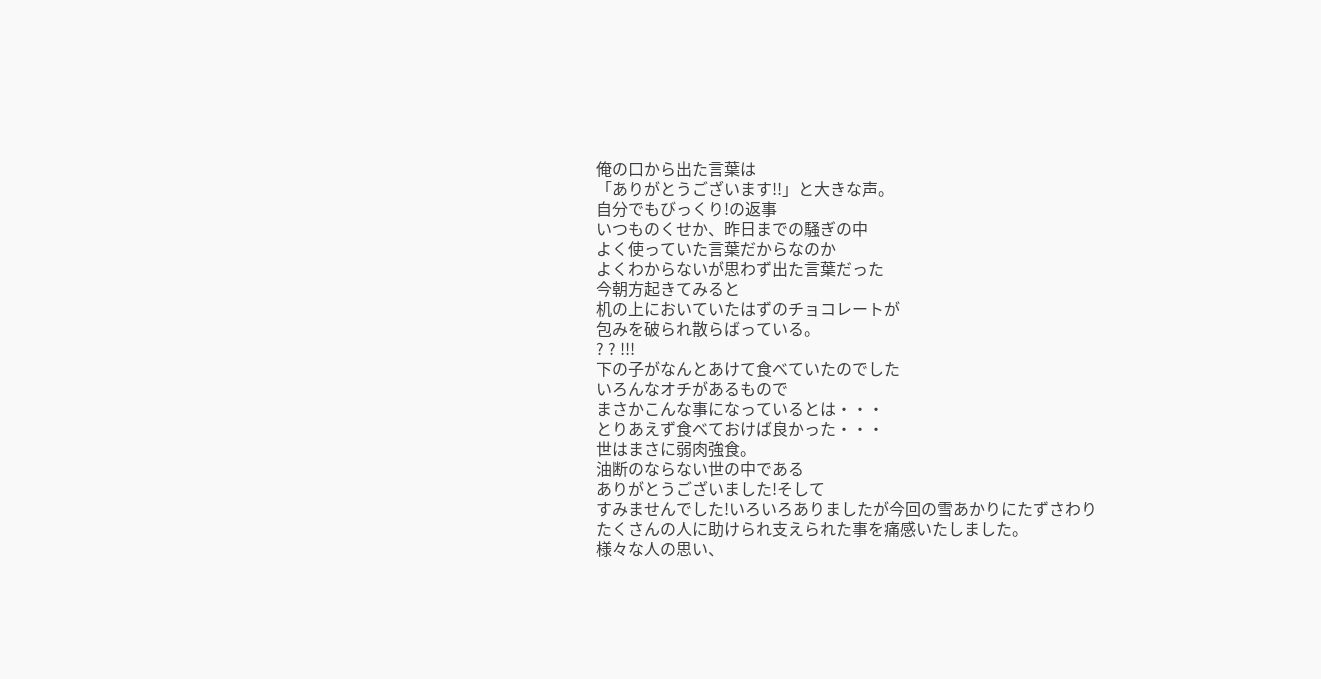俺の口から出た言葉は
「ありがとうございます!!」と大きな声。
自分でもびっくり!の返事
いつものくせか、昨日までの騒ぎの中
よく使っていた言葉だからなのか
よくわからないが思わず出た言葉だった
今朝方起きてみると
机の上においていたはずのチョコレートが
包みを破られ散らばっている。
? ? !!!
下の子がなんとあけて食べていたのでした
いろんなオチがあるもので
まさかこんな事になっているとは・・・
とりあえず食べておけば良かった・・・
世はまさに弱肉強食。
油断のならない世の中である
ありがとうございました!そして
すみませんでした!いろいろありましたが今回の雪あかりにたずさわり
たくさんの人に助けられ支えられた事を痛感いたしました。
様々な人の思い、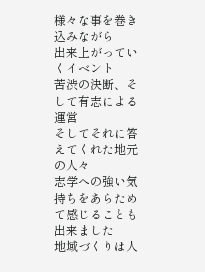様々な事を巻き込みながら
出来上がっていくイベント
苦渋の決断、そして有志による運営
そしてそれに答えてくれた地元の人々
志学への強い気持ちをあらためて感じることも出来ました
地域づくりは人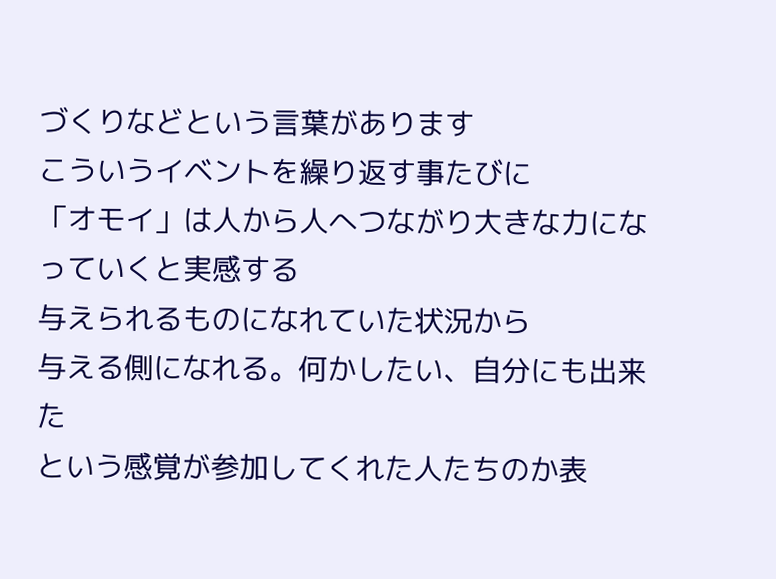づくりなどという言葉があります
こういうイベントを繰り返す事たびに
「オモイ」は人から人へつながり大きな力になっていくと実感する
与えられるものになれていた状況から
与える側になれる。何かしたい、自分にも出来た
という感覚が参加してくれた人たちのか表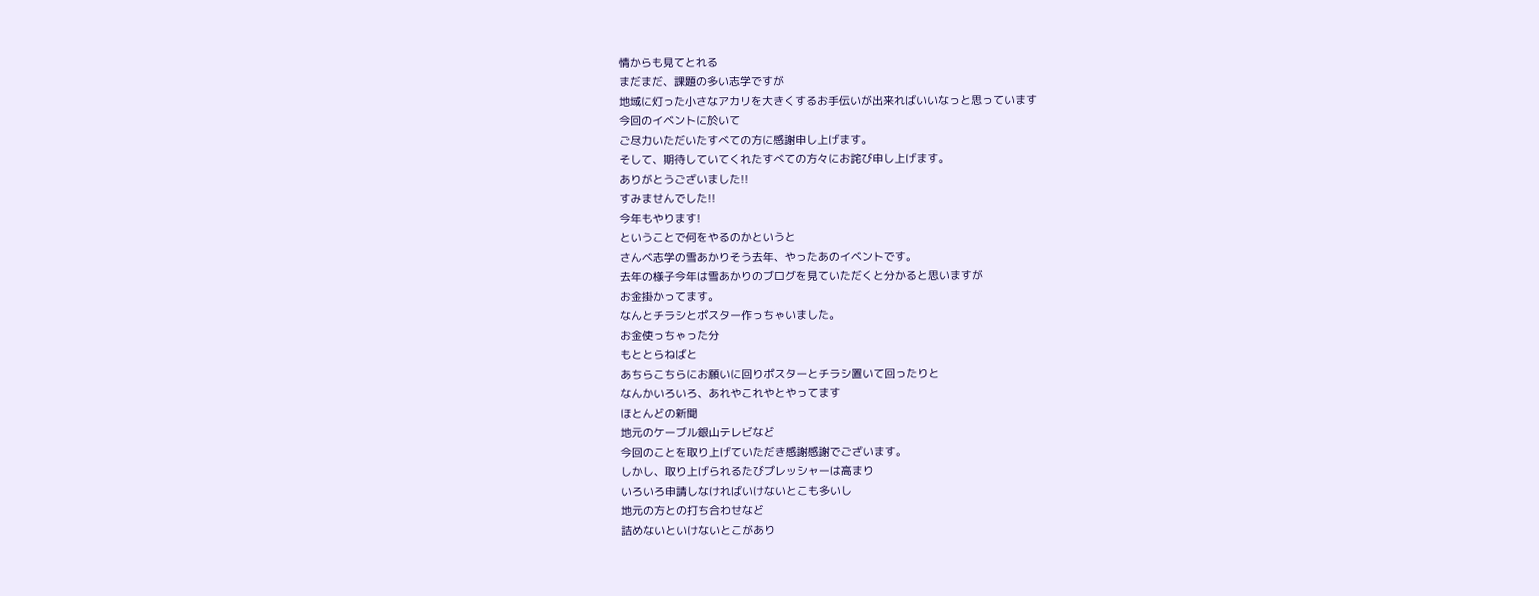情からも見てとれる
まだまだ、課題の多い志学ですが
地域に灯った小さなアカリを大きくするお手伝いが出来ればいいなっと思っています
今回のイベントに於いて
ご尽力いただいたすべての方に感謝申し上げます。
そして、期待していてくれたすべての方々にお詫び申し上げます。
ありがとうございました!!
すみませんでした!!
今年もやります!
ということで何をやるのかというと
さんベ志学の雪あかりそう去年、やったあのイベントです。
去年の様子今年は雪あかりのブログを見ていただくと分かると思いますが
お金掛かってます。
なんとチラシとポスター作っちゃいました。
お金使っちゃった分
もととらねばと
あちらこちらにお願いに回りポスターとチラシ置いて回ったりと
なんかいろいろ、あれやこれやとやってます
ほとんどの新聞
地元のケーブル銀山テレビなど
今回のことを取り上げていただき感謝感謝でございます。
しかし、取り上げられるたびプレッシャーは高まり
いろいろ申請しなければいけないとこも多いし
地元の方との打ち合わせなど
詰めないといけないとこがあり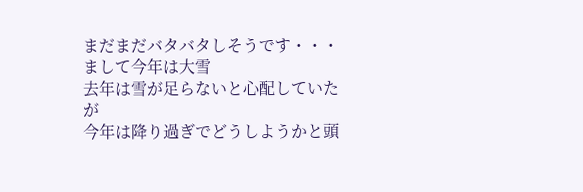まだまだバタバタしそうです・・・
まして今年は大雪
去年は雪が足らないと心配していたが
今年は降り過ぎでどうしようかと頭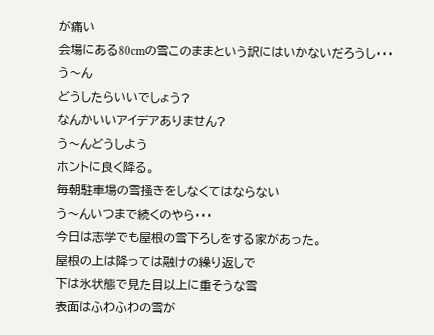が痛い
会場にある80cmの雪このままという訳にはいかないだろうし・・・
う〜ん
どうしたらいいでしょう?
なんかいいアイデアありません?
う〜んどうしよう
ホントに良く降る。
毎朝駐車場の雪掻きをしなくてはならない
う〜んいつまで続くのやら・・・
今日は志学でも屋根の雪下ろしをする家があった。
屋根の上は降っては融けの繰り返しで
下は氷状態で見た目以上に重そうな雪
表面はふわふわの雪が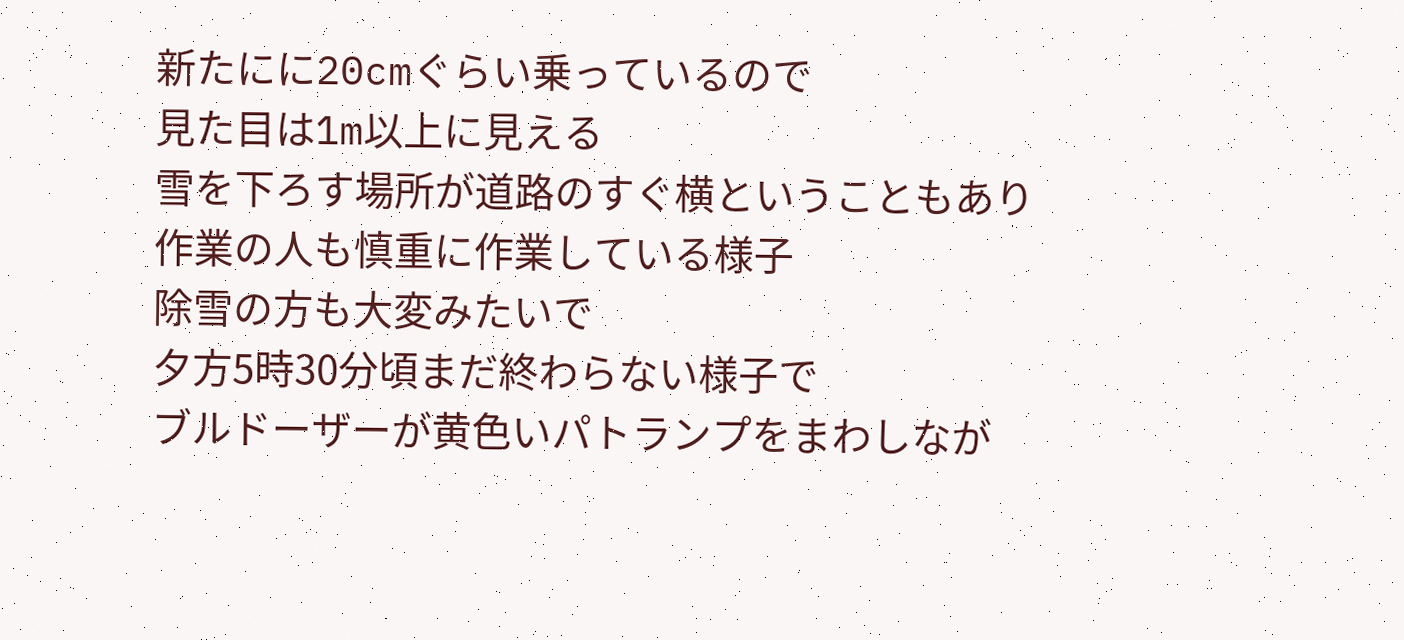新たにに20cmぐらい乗っているので
見た目は1m以上に見える
雪を下ろす場所が道路のすぐ横ということもあり
作業の人も慎重に作業している様子
除雪の方も大変みたいで
夕方5時30分頃まだ終わらない様子で
ブルドーザーが黄色いパトランプをまわしなが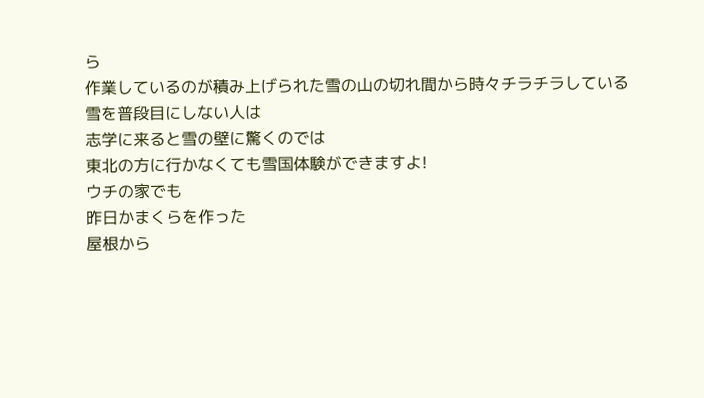ら
作業しているのが積み上げられた雪の山の切れ間から時々チラチラしている
雪を普段目にしない人は
志学に来ると雪の壁に驚くのでは
東北の方に行かなくても雪国体験ができますよ!
ウチの家でも
昨日かまくらを作った
屋根から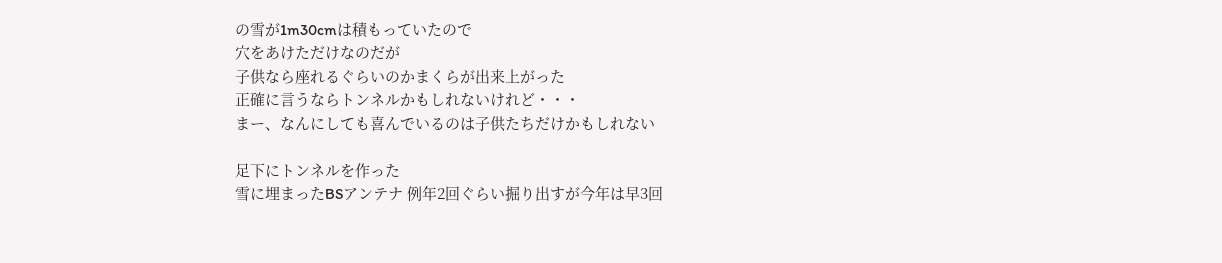の雪が1m30cmは積もっていたので
穴をあけただけなのだが
子供なら座れるぐらいのかまくらが出来上がった
正確に言うならトンネルかもしれないけれど・・・
まー、なんにしても喜んでいるのは子供たちだけかもしれない

足下にトンネルを作った
雪に埋まったBSアンテナ 例年2回ぐらい掘り出すが今年は早3回